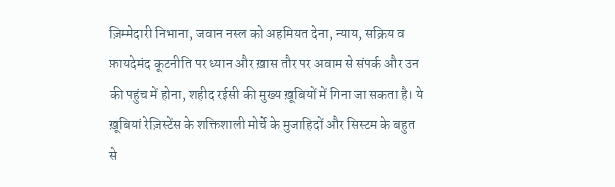ज़िम्मेदारी निभाना, जवान नस्ल को अहमियत देना, न्याय, सक्रिय व फ़ायदेमंद कूटनीति पर ध्यान और ख़ास तौर पर अवाम से संपर्क और उन की पहुंच में होना, शहीद रईसी की मुख्य ख़ूबियों में गिना जा सकता है। ये ख़ूबियां रेज़िस्टेंस के शक्तिशाली मोर्चे के मुजाहिदों और सिस्टम के बहुत से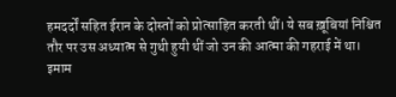हमदर्दों सहित ईरान के दोस्तों को प्रोत्साहित करती थीं। ये सब ख़ूबियां निश्चित तौर पर उस अध्यात्म से गुथी हुयी थीं जो उन की आत्मा की गहराई में था।
इमाम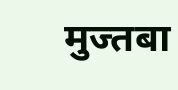मुज्तबा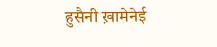हुसैनी ख़ामेनेई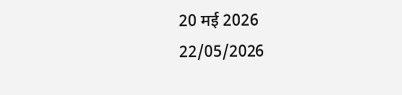20 मई 2026
22/05/2026